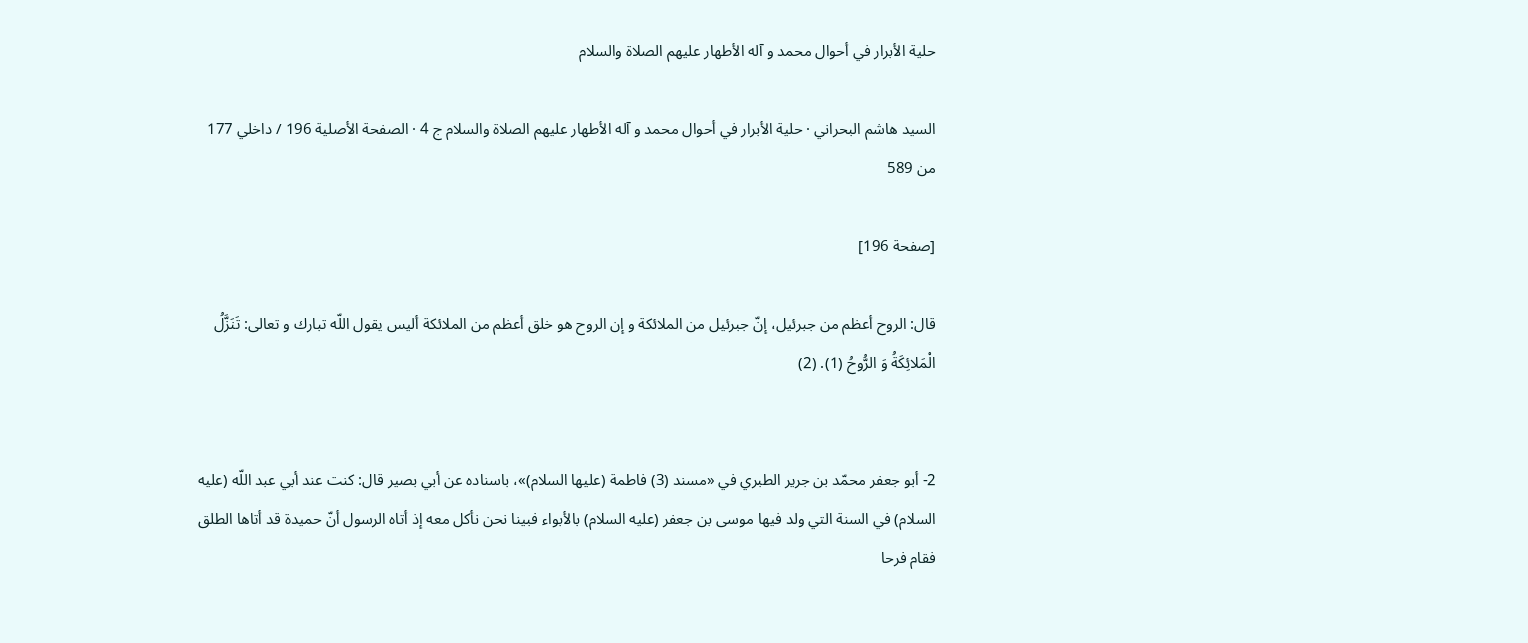حلية الأبرار في أحوال محمد و آله الأطهار عليهم الصلاة والسلام

السيد هاشم البحراني · حلية الأبرار في أحوال محمد و آله الأطهار عليهم الصلاة والسلام ج 4 · الصفحة الأصلية 196 / داخلي 177 من 589

[صفحة 196]

قال: الروح أعظم من جبرئيل، إنّ جبرئيل من الملائكة و إن الروح هو خلق أعظم من الملائكة أليس يقول اللّه تبارك و تعالى: تَنَزَّلُ الْمَلائِكَةُ وَ الرُّوحُ (1). (2)


2- أبو جعفر محمّد بن جرير الطبري في «مسند (3) فاطمة (عليها السلام)»، باسناده عن أبي بصير قال: كنت عند أبي عبد اللّه (عليه السلام) في السنة التي ولد فيها موسى بن جعفر (عليه السلام) بالأبواء فبينا نحن نأكل معه إذ أتاه الرسول أنّ حميدة قد أتاها الطلق فقام فرحا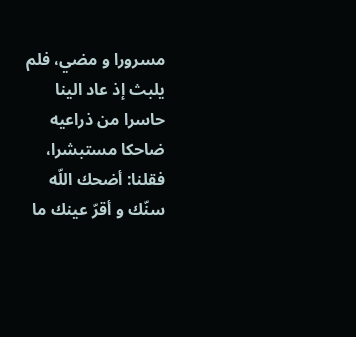مسرورا و مضي، فلم يلبث إذ عاد الينا حاسرا من ذراعيه ضاحكا مستبشرا، فقلنا: أضحك اللّه سنّك و أقرّ عينك ما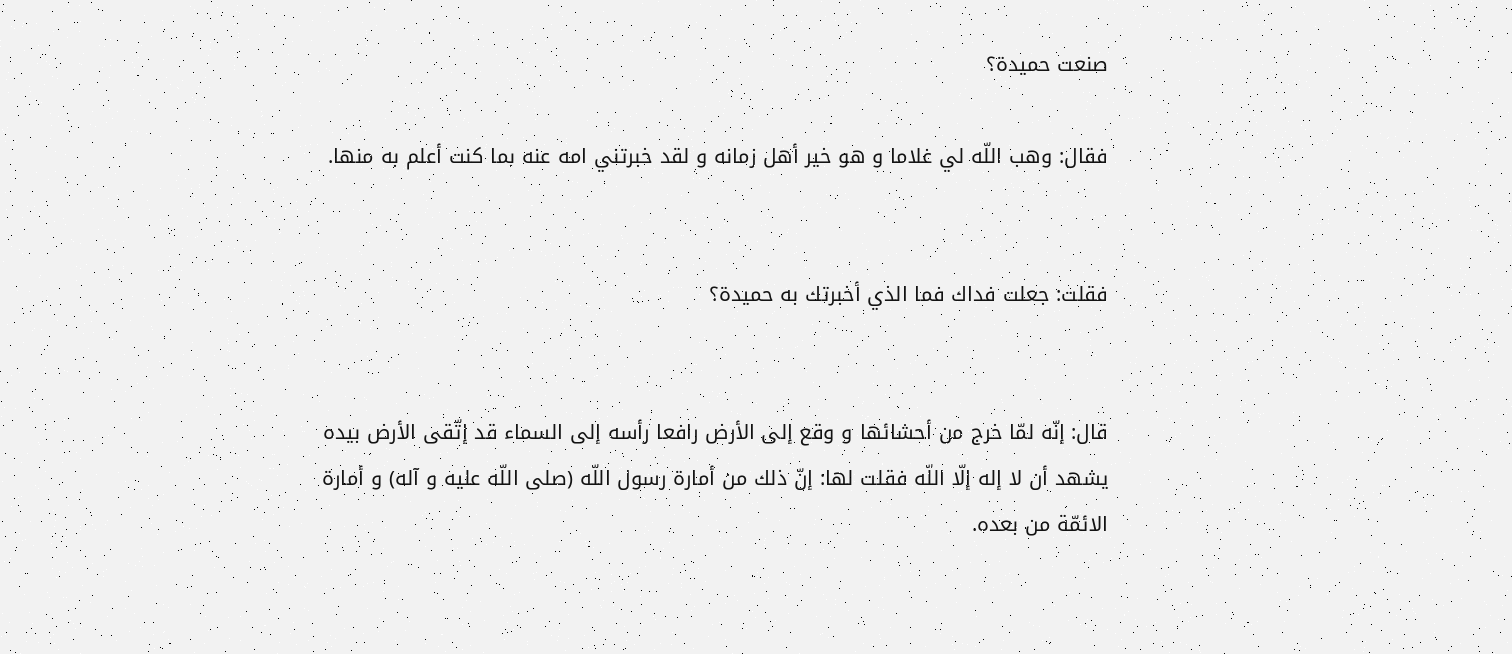صنعت حميدة؟

فقال: وهب اللّه لي غلاما و هو خير أهل زمانه و لقد خبرتني امه عنه بما كنت أعلم به منها.


فقلت: جعلت فداك فما الذي أخبرتك به حميدة؟


قال: إنّه لمّا خرج من أحشائها و وقع إلى الأرض رافعا رأسه إلى السماء قد إتّقى الأرض بيده يشهد أن لا إله إلّا اللّه فقلت لها: إنّ ذلك من أمارة رسول اللّه (صلى اللّه عليه و آله) و أمارة الائمّة من بعده.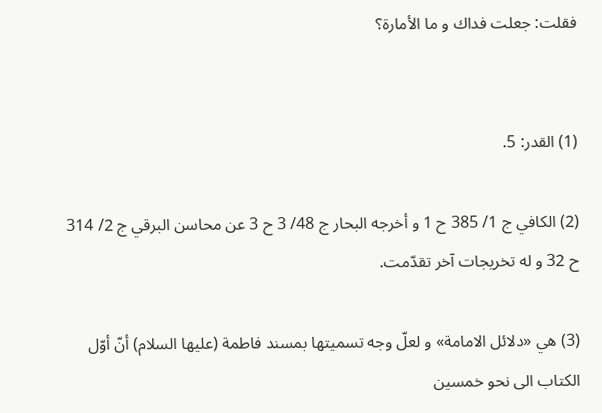فقلت: جعلت فداك و ما الأمارة؟


(1) القدر: 5.

(2) الكافي ج 1/ 385 ح 1 و أخرجه البحار ج 48/ 3 ح 3 عن محاسن البرقي ج 2/ 314 ح 32 و له تخريجات آخر تقدّمت.

(3) هي «دلائل الامامة» و لعلّ وجه تسميتها بمسند فاطمة (عليها السلام) أنّ أوّل الكتاب الى نحو خمسين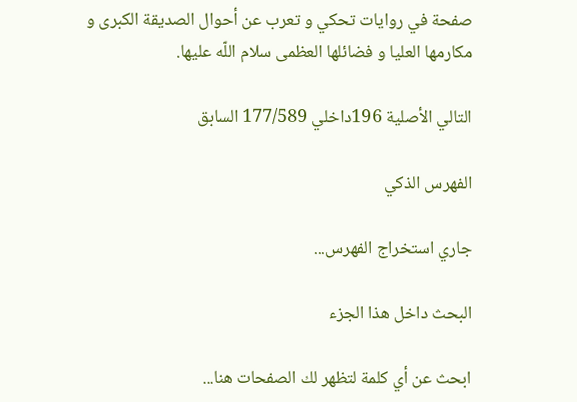صفحة في روايات تحكي و تعرب عن أحوال الصديقة الكبرى و مكارمها العليا و فضائلها العظمى سلام اللّه عليها.

التالي الأصلية 196داخلي 177/589 السابق

الفهرس الذكي

جاري استخراج الفهرس...

البحث داخل هذا الجزء

ابحث عن أي كلمة لتظهر لك الصفحات هنا...